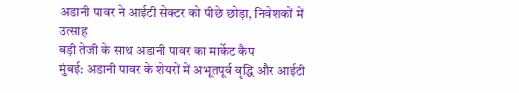अडानी पावर ने आईटी सेक्टर को पीछे छोड़ा, निवेशकों में उत्साह
बड़ी तेजी के साथ अडानी पावर का मार्केट कैप
मुंबई: अडानी पावर के शेयरों में अभूतपूर्व वृद्धि और आईटी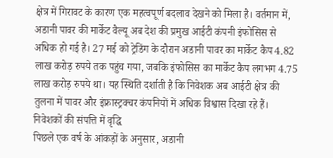क्षेत्र में गिरावट के कारण एक महत्वपूर्ण बदलाव देखने को मिला है। वर्तमान में, अडानी पावर की मार्केट वैल्यू अब देश की प्रमुख आईटी कंपनी इंफोसिस से अधिक हो गई है। 27 मई को ट्रेडिंग के दौरान अडानी पावर का मार्केट कैप 4.82 लाख करोड़ रुपये तक पहुंच गया, जबकि इंफोसिस का मार्केट कैप लगभग 4.75 लाख करोड़ रुपये था। यह स्थिति दर्शाती है कि निवेशक अब आईटी क्षेत्र की तुलना में पावर और इंफ्रास्ट्रक्चर कंपनियों में अधिक विश्वास दिखा रहे हैं।
निवेशकों की संपत्ति में वृद्धि
पिछले एक वर्ष के आंकड़ों के अनुसार, अडानी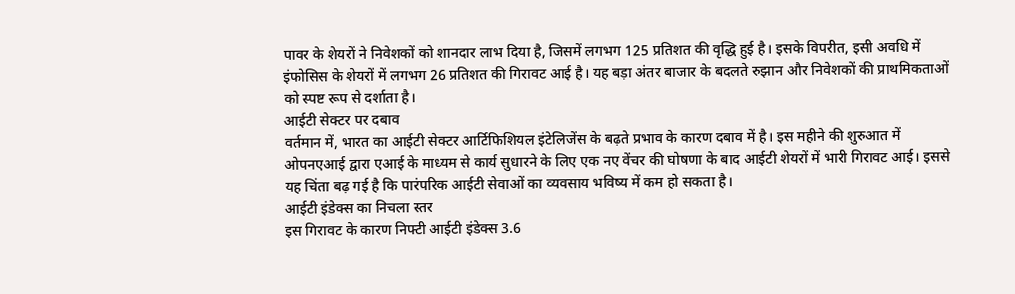पावर के शेयरों ने निवेशकों को शानदार लाभ दिया है, जिसमें लगभग 125 प्रतिशत की वृद्धि हुई है। इसके विपरीत, इसी अवधि में इंफोसिस के शेयरों में लगभग 26 प्रतिशत की गिरावट आई है। यह बड़ा अंतर बाजार के बदलते रुझान और निवेशकों की प्राथमिकताओं को स्पष्ट रूप से दर्शाता है।
आईटी सेक्टर पर दबाव
वर्तमान में, भारत का आईटी सेक्टर आर्टिफिशियल इंटेलिजेंस के बढ़ते प्रभाव के कारण दबाव में है। इस महीने की शुरुआत में ओपनएआई द्वारा एआई के माध्यम से कार्य सुधारने के लिए एक नए वेंचर की घोषणा के बाद आईटी शेयरों में भारी गिरावट आई। इससे यह चिंता बढ़ गई है कि पारंपरिक आईटी सेवाओं का व्यवसाय भविष्य में कम हो सकता है।
आईटी इंडेक्स का निचला स्तर
इस गिरावट के कारण निफ्टी आईटी इंडेक्स 3.6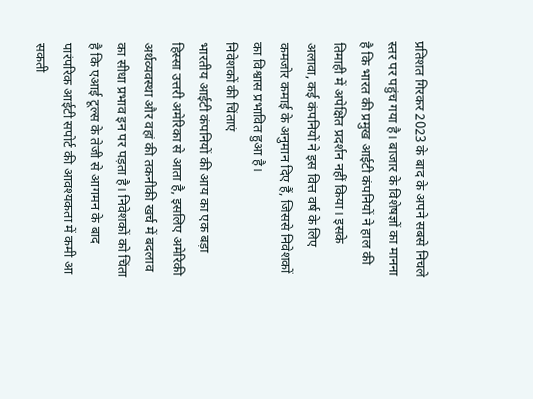प्रतिशत गिरकर 2023 के बाद के अपने सबसे निचले स्तर पर पहुंच गया है। बाजार के विशेषज्ञों का मानना है कि भारत की प्रमुख आईटी कंपनियों ने हाल की तिमाही में अपेक्षित प्रदर्शन नहीं किया। इसके अलावा, कई कंपनियों ने इस वित्त वर्ष के लिए कमजोर कमाई के अनुमान दिए हैं, जिससे निवेशकों का विश्वास प्रभावित हुआ है।
निवेशकों की चिंताएं
भारतीय आईटी कंपनियों की आय का एक बड़ा हिस्सा उत्तरी अमेरिका से आता है, इसलिए अमेरिकी अर्थव्यवस्था और वहां की तकनीकी खर्च में बदलाव का सीधा प्रभाव इन पर पड़ता है। निवेशकों को चिंता है कि एआई टूल्स के तेजी से आगमन के बाद पारंपरिक आईटी सपोर्ट की आवश्यकता में कमी आ सकती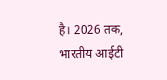है। 2026 तक, भारतीय आईटी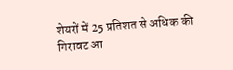शेयरों में 25 प्रतिशत से अधिक की गिरावट आ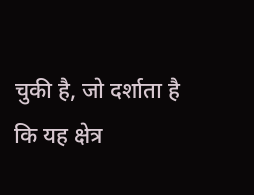चुकी है, जो दर्शाता है कि यह क्षेत्र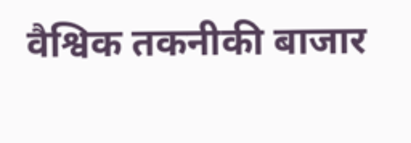वैश्विक तकनीकी बाजार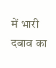में भारी दबाव का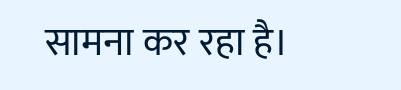सामना कर रहा है।